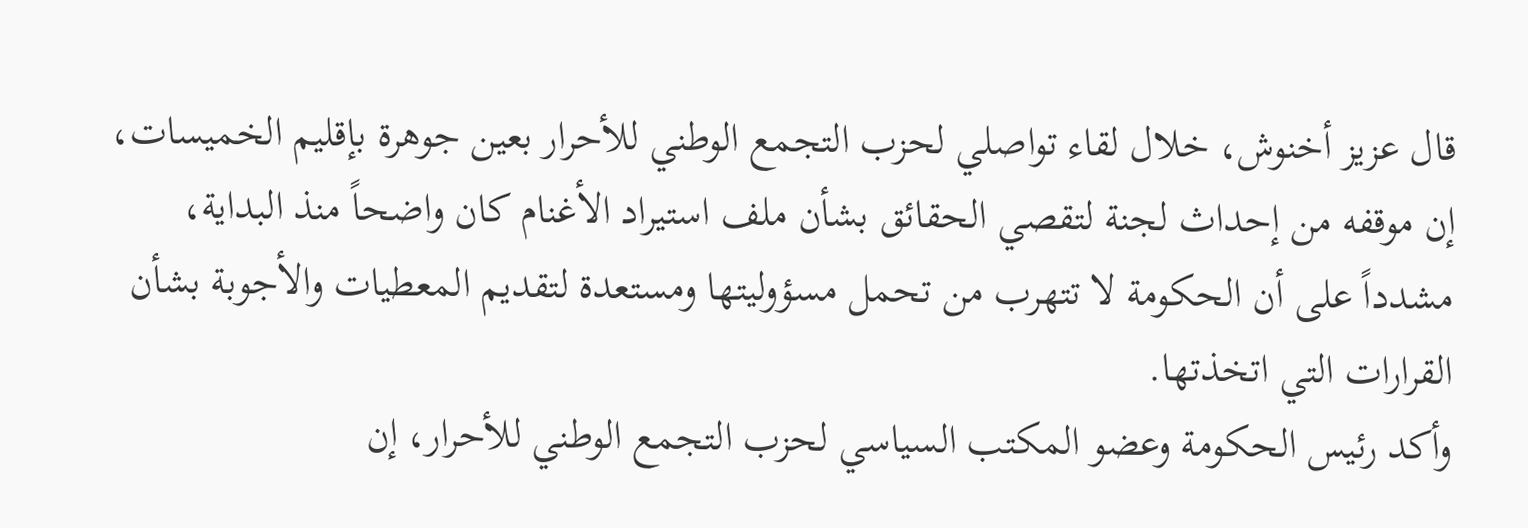قال عزيز أخنوش، خلال لقاء تواصلي لحزب التجمع الوطني للأحرار بعين جوهرة بإقليم الخميسات، إن موقفه من إحداث لجنة لتقصي الحقائق بشأن ملف استيراد الأغنام كان واضحاً منذ البداية، مشدداً على أن الحكومة لا تتهرب من تحمل مسؤوليتها ومستعدة لتقديم المعطيات والأجوبة بشأن القرارات التي اتخذتها.
وأكد رئيس الحكومة وعضو المكتب السياسي لحزب التجمع الوطني للأحرار، إن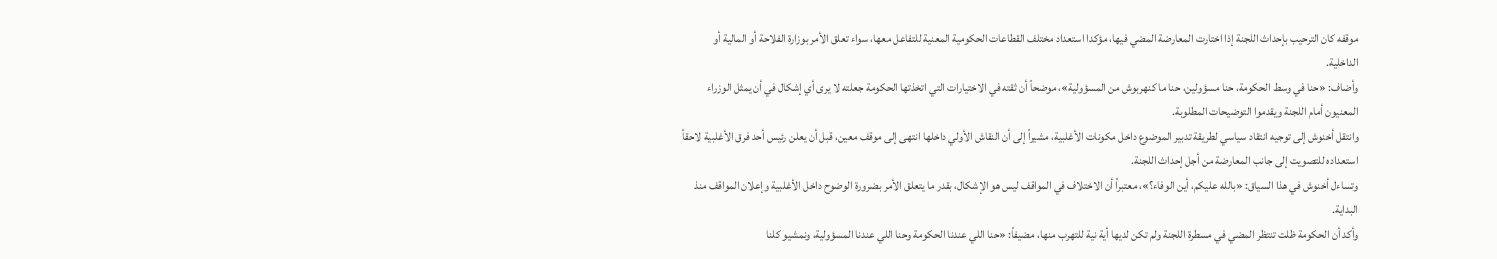موقفه كان الترحيب بإحداث اللجنة إذا اختارت المعارضة المضي فيها، مؤكدا استعداد مختلف القطاعات الحكومية المعنية للتفاعل معها، سواء تعلق الأمر بوزارة الفلاحة أو المالية أو الداخلية.
وأضاف: «حنا في وسط الحكومة، حنا مسؤولين، حنا ما كنهربوش من المسؤولية»، موضحاً أن ثقته في الاختيارات التي اتخذتها الحكومة جعلته لا يرى أي إشكال في أن يمثل الوزراء المعنيون أمام اللجنة ويقدموا التوضيحات المطلوبة.
وانتقل أخنوش إلى توجيه انتقاد سياسي لطريقة تدبير الموضوع داخل مكونات الأغلبية، مشيراً إلى أن النقاش الأولي داخلها انتهى إلى موقف معين، قبل أن يعلن رئيس أحد فرق الأغلبية لاحقاً استعداده للتصويت إلى جانب المعارضة من أجل إحداث اللجنة.
وتساءل أخنوش في هذا السياق: «بالله عليكم، أين الوفاء؟»، معتبراً أن الاختلاف في المواقف ليس هو الإشكال، بقدر ما يتعلق الأمر بضرورة الوضوح داخل الأغلبية وإعلان المواقف منذ البداية.
وأكد أن الحكومة ظلت تنتظر المضي في مسطرة اللجنة ولم تكن لديها أية نية للتهرب منها، مضيفاً: «حنا اللي عندنا الحكومة وحنا اللي عندنا المسؤولية، ونمشيو كلنا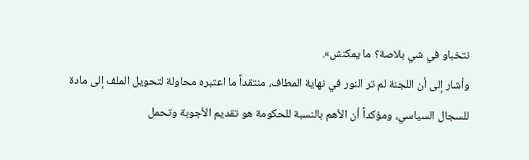نتخباو في شي بلاصة؟ ما يمكنش».
وأشار إلى أن اللجنة لم تر النور في نهاية المطاف، منتقداً ما اعتبره محاولة لتحويل الملف إلى مادة للسجال السياسي، ومؤكداً أن الأهم بالنسبة للحكومة هو تقديم الأجوبة وتحمل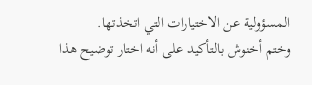المسؤولية عن الاختيارات التي اتخذتها.
وختم أخنوش بالتأكيد على أنه اختار توضيح هذا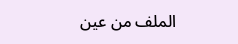الملف من عين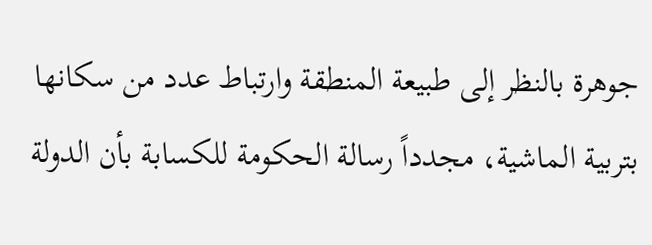جوهرة بالنظر إلى طبيعة المنطقة وارتباط عدد من سكانها بتربية الماشية، مجدداً رسالة الحكومة للكسابة بأن الدولة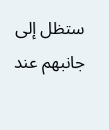ستظل إلى جانبهم عند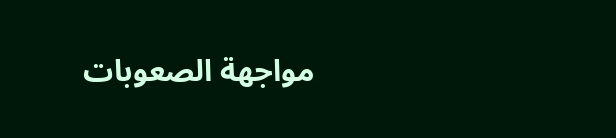مواجهة الصعوبات